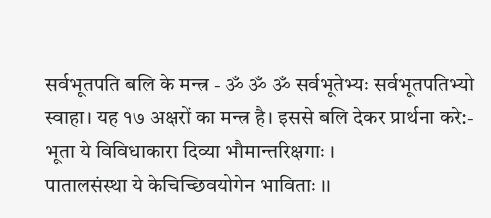सर्वभूतपति बलि के मन्त्र - ॐ ॐ ॐ सर्वभूतेभ्यः सर्वभूतपतिभ्यो स्वाहा। यह १७ अक्षरों का मन्त्र है। इससे बलि देकर प्रार्थना करे:-
भूता ये विविधाकारा दिव्या भौमान्तरिक्षगाः ।
पातालसंस्था ये केचिच्छिवयोगेन भाविताः ।।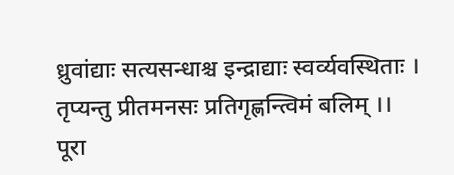ध्रुवांद्याः सत्यसन्धाश्च इन्द्राद्याः स्वर्व्यवस्थिताः ।
तृप्यन्तु प्रीतमनसः प्रतिगृह्णन्त्विमं बलिम् ।।
पूरा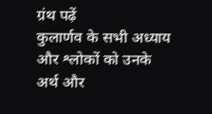ग्रंथ पढ़ें
कुलार्णव के सभी अध्याय और श्लोकों को उनके अर्थ और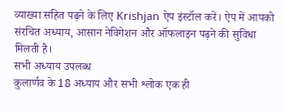व्याख्या सहित पढ़ने के लिए Krishjan ऐप इंस्टॉल करें। ऐप में आपको संरचित अध्याय, आसान नेविगेशन और ऑफलाइन पढ़ने की सुविधा मिलती है।
सभी अध्याय उपलब्ध
कुलार्णव के 18 अध्याय और सभी श्लोक एक ही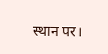स्थान पर।